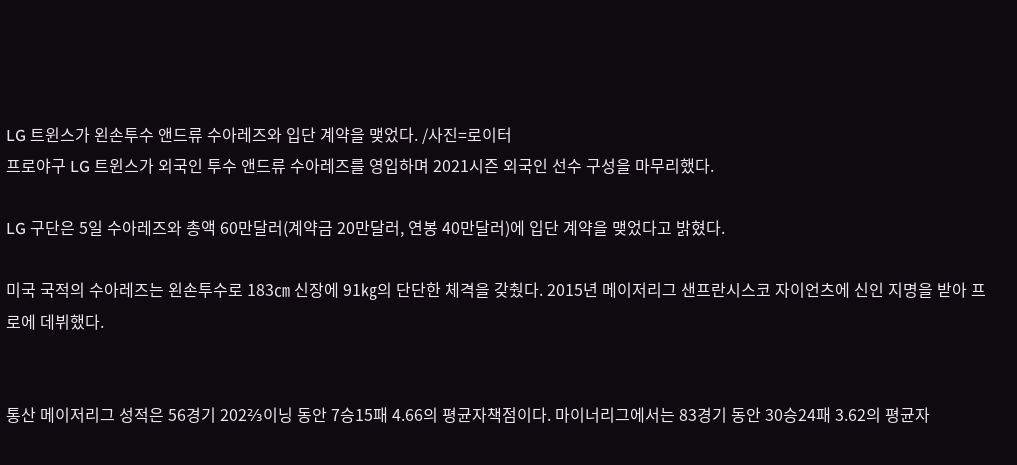LG 트윈스가 왼손투수 앤드류 수아레즈와 입단 계약을 맺었다. /사진=로이터
프로야구 LG 트윈스가 외국인 투수 앤드류 수아레즈를 영입하며 2021시즌 외국인 선수 구성을 마무리했다.

LG 구단은 5일 수아레즈와 총액 60만달러(계약금 20만달러, 연봉 40만달러)에 입단 계약을 맺었다고 밝혔다.

미국 국적의 수아레즈는 왼손투수로 183㎝ 신장에 91㎏의 단단한 체격을 갖췄다. 2015년 메이저리그 샌프란시스코 자이언츠에 신인 지명을 받아 프로에 데뷔했다.


통산 메이저리그 성적은 56경기 202⅔이닝 동안 7승15패 4.66의 평균자책점이다. 마이너리그에서는 83경기 동안 30승24패 3.62의 평균자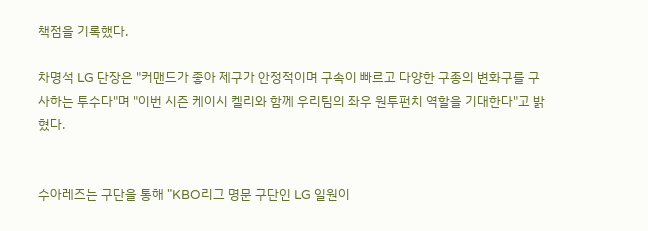책점을 기록했다.

차명석 LG 단장은 "커맨드가 좋아 제구가 안정적이며 구속이 빠르고 다양한 구종의 변화구를 구사하는 투수다"며 "이번 시즌 케이시 켈리와 함께 우리팀의 좌우 원투펀치 역할을 기대한다"고 밝혔다.


수아레즈는 구단을 통해 "KBO리그 명문 구단인 LG 일원이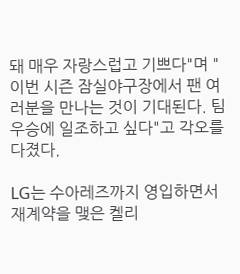돼 매우 자랑스럽고 기쁘다"며 "이번 시즌 잠실야구장에서 팬 여러분을 만나는 것이 기대된다. 팀 우승에 일조하고 싶다"고 각오를 다졌다.

LG는 수아레즈까지 영입하면서 재계약을 맺은 켈리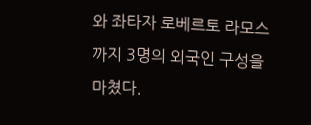와 좌타자 로베르토 라모스까지 3명의 외국인 구성을 마쳤다.